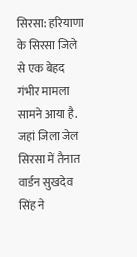सिरसा: हरियाणा के सिरसा जिले से एक बेहद गंभीर मामला सामने आया है. जहां जिला जेल सिरसा में तैनात वार्डन सुखदेव सिंह ने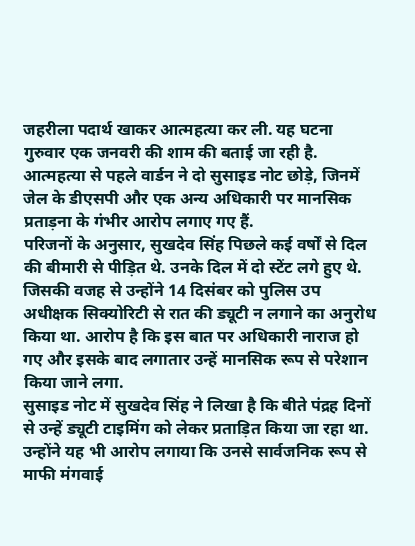जहरीला पदार्थ खाकर आत्महत्या कर ली. यह घटना गुरुवार एक जनवरी की शाम की बताई जा रही है. आत्महत्या से पहले वार्डन ने दो सुसाइड नोट छोड़े, जिनमें जेल के डीएसपी और एक अन्य अधिकारी पर मानसिक प्रताड़ना के गंभीर आरोप लगाए गए हैं.
परिजनों के अनुसार, सुखदेव सिंह पिछले कई वर्षों से दिल की बीमारी से पीड़ित थे. उनके दिल में दो स्टेंट लगे हुए थे. जिसकी वजह से उन्होंने 14 दिसंबर को पुलिस उप अधीक्षक सिक्योरिटी से रात की ड्यूटी न लगाने का अनुरोध किया था. आरोप है कि इस बात पर अधिकारी नाराज हो गए और इसके बाद लगातार उन्हें मानसिक रूप से परेशान किया जाने लगा.
सुसाइड नोट में सुखदेव सिंह ने लिखा है कि बीते पंद्रह दिनों से उन्हें ड्यूटी टाइमिंग को लेकर प्रताड़ित किया जा रहा था. उन्होंने यह भी आरोप लगाया कि उनसे सार्वजनिक रूप से माफी मंगवाई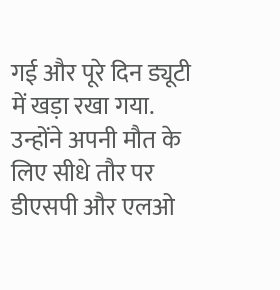गई और पूरे दिन ड्यूटी में खड़ा रखा गया. उन्होंने अपनी मौत के लिए सीधे तौर पर डीएसपी और एलओ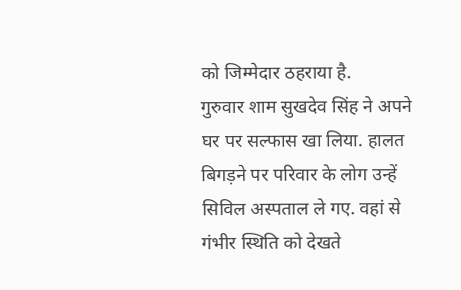को जिम्मेदार ठहराया है.
गुरुवार शाम सुखदेव सिंह ने अपने घर पर सल्फास खा लिया. हालत बिगड़ने पर परिवार के लोग उन्हें सिविल अस्पताल ले गए. वहां से गंभीर स्थिति को देखते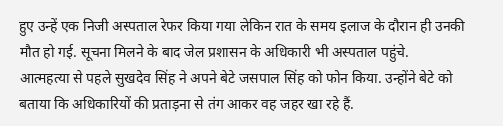हुए उन्हें एक निजी अस्पताल रेफर किया गया लेकिन रात के समय इलाज के दौरान ही उनकी मौत हो गई. सूचना मिलने के बाद जेल प्रशासन के अधिकारी भी अस्पताल पहुंचे.
आत्महत्या से पहले सुखदेव सिंह ने अपने बेटे जसपाल सिंह को फोन किया. उन्होंने बेटे को बताया कि अधिकारियों की प्रताड़ना से तंग आकर वह जहर खा रहे हैं.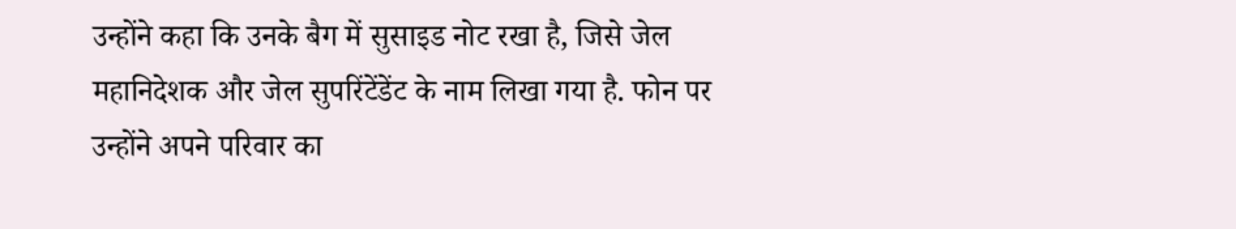उन्होंने कहा कि उनके बैग में सुसाइड नोट रखा है, जिसे जेल महानिदेशक और जेल सुपरिंटेंडेंट के नाम लिखा गया है. फोन पर उन्होंने अपने परिवार का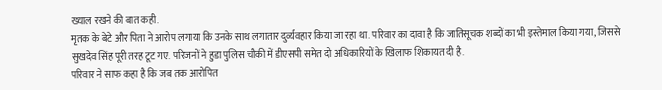ख्याल रखने की बात कही.
मृतक के बेटे और पिता ने आरोप लगाया कि उनके साथ लगातार दुर्व्यवहार किया जा रहा था. परिवार का दावा है कि जातिसूचक शब्दों का भी इस्तेमाल किया गया, जिससे सुखदेव सिंह पूरी तरह टूट गए. परिजनों ने हुडा पुलिस चौकी में डीएसपी समेत दो अधिकारियों के खिलाफ शिकायत दी है.
परिवार ने साफ कहा है कि जब तक आरोपित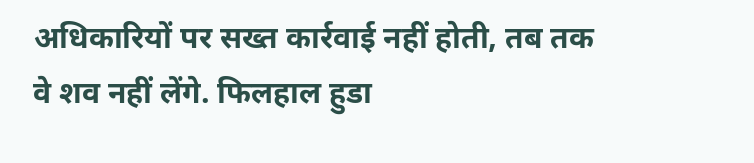अधिकारियों पर सख्त कार्रवाई नहीं होती, तब तक वे शव नहीं लेंगे. फिलहाल हुडा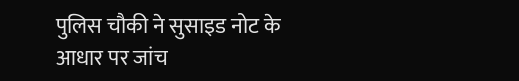पुलिस चौकी ने सुसाइड नोट के आधार पर जांच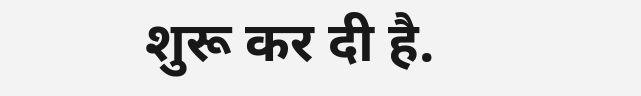शुरू कर दी है.